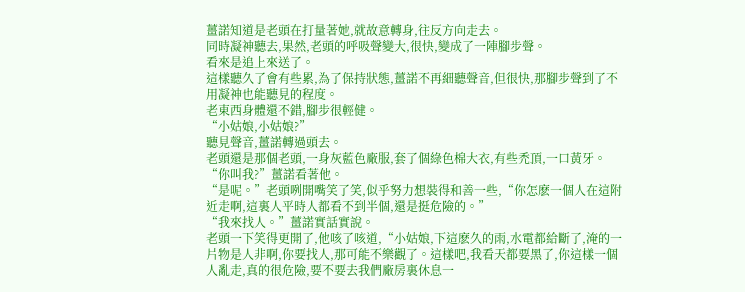薑諾知道是老頭在打量著她,就故意轉身,往反方向走去。
同時凝神聽去,果然,老頭的呼吸聲變大,很快,變成了一陣腳步聲。
看來是追上來送了。
這樣聽久了會有些累,為了保持狀態,薑諾不再細聽聲音,但很快,那腳步聲到了不用凝神也能聽見的程度。
老東西身體還不錯,腳步很輕健。
“小姑娘,小姑娘?”
聽見聲音,薑諾轉過頭去。
老頭還是那個老頭,一身灰藍色廠服,套了個綠色棉大衣,有些禿頂,一口黃牙。
“你叫我?”薑諾看著他。
“是呢。”老頭咧開嘴笑了笑,似乎努力想裝得和善一些,“你怎麽一個人在這附近走啊,這裏人平時人都看不到半個,還是挺危險的。”
“我來找人。”薑諾實話實說。
老頭一下笑得更開了,他咳了咳道,“小姑娘,下這麽久的雨,水電都給斷了,淹的一片物是人非啊,你要找人,那可能不樂觀了。這樣吧,我看天都要黑了,你這樣一個人亂走,真的很危險,要不要去我們廠房裏休息一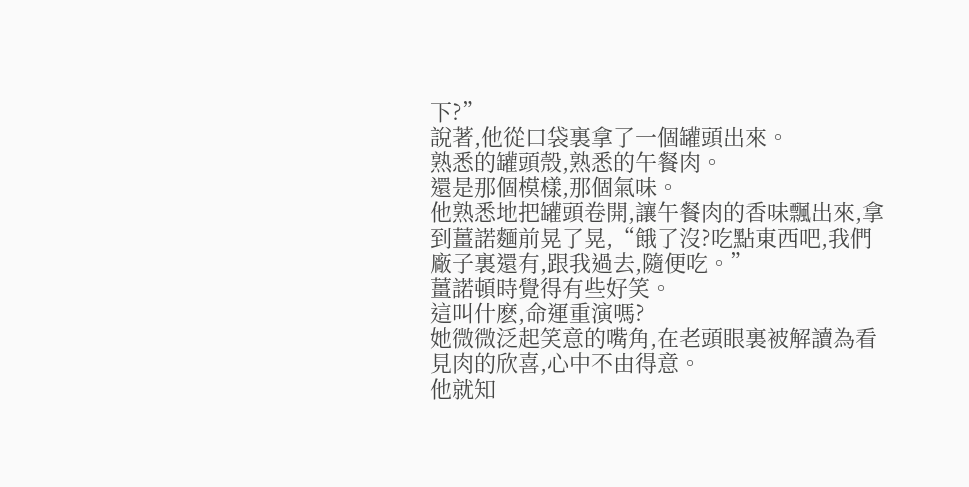下?”
說著,他從口袋裏拿了一個罐頭出來。
熟悉的罐頭殼,熟悉的午餐肉。
還是那個模樣,那個氣味。
他熟悉地把罐頭卷開,讓午餐肉的香味飄出來,拿到薑諾麵前晃了晃,“餓了沒?吃點東西吧,我們廠子裏還有,跟我過去,隨便吃。”
薑諾頓時覺得有些好笑。
這叫什麽,命運重演嗎?
她微微泛起笑意的嘴角,在老頭眼裏被解讀為看見肉的欣喜,心中不由得意。
他就知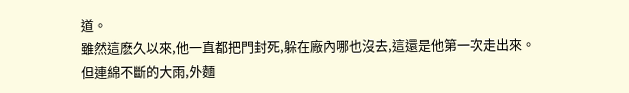道。
雖然這麽久以來,他一直都把門封死,躲在廠內哪也沒去,這還是他第一次走出來。
但連綿不斷的大雨,外麵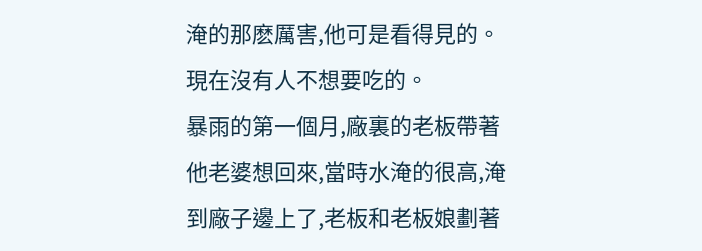淹的那麽厲害,他可是看得見的。
現在沒有人不想要吃的。
暴雨的第一個月,廠裏的老板帶著他老婆想回來,當時水淹的很高,淹到廠子邊上了,老板和老板娘劃著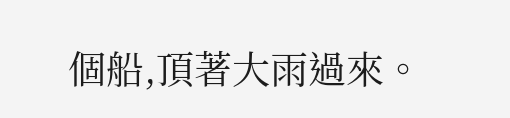個船,頂著大雨過來。